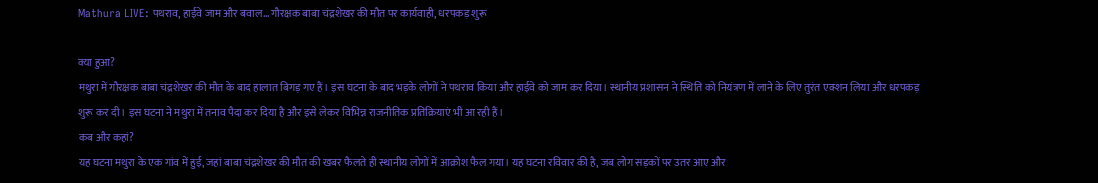Mathura LIVE: पथराव, हाईवे जाम और बवाल… गौरक्षक बाबा चंद्रशेखर की मौत पर कार्यवाही, धरपकड़ शुरू

क्या हुआ?
मथुरा में गौरक्षक बाबा चंद्रशेखर की मौत के बाद हालात बिगड़ गए हैं। इस घटना के बाद भड़के लोगों ने पथराव किया और हाईवे को जाम कर दिया। स्थानीय प्रशासन ने स्थिति को नियंत्रण में लाने के लिए तुरंत एक्शन लिया और धरपकड़ शुरू कर दी। इस घटना ने मथुरा में तनाव पैदा कर दिया है और इसे लेकर विभिन्न राजनीतिक प्रतिक्रियाएं भी आ रही हैं।
कब और कहां?
यह घटना मथुरा के एक गांव में हुई, जहां बाबा चंद्रशेखर की मौत की खबर फैलते ही स्थानीय लोगों में आक्रोश फैल गया। यह घटना रविवार की है, जब लोग सड़कों पर उतर आए और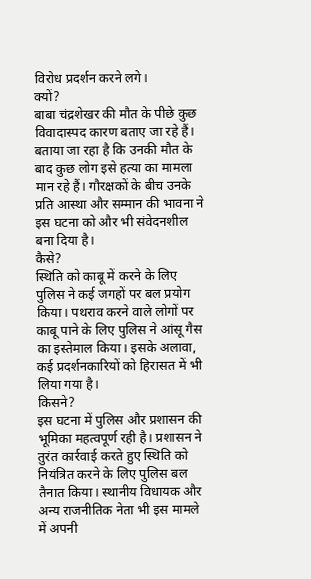विरोध प्रदर्शन करने लगे।
क्यों?
बाबा चंद्रशेखर की मौत के पीछे कुछ विवादास्पद कारण बताए जा रहे हैं। बताया जा रहा है कि उनकी मौत के बाद कुछ लोग इसे हत्या का मामला मान रहे हैं। गौरक्षकों के बीच उनके प्रति आस्था और सम्मान की भावना ने इस घटना को और भी संवेदनशील बना दिया है।
कैसे?
स्थिति को काबू में करने के लिए पुलिस ने कई जगहों पर बल प्रयोग किया। पथराव करने वाले लोगों पर काबू पाने के लिए पुलिस ने आंसू गैस का इस्तेमाल किया। इसके अलावा, कई प्रदर्शनकारियों को हिरासत में भी लिया गया है।
किसने?
इस घटना में पुलिस और प्रशासन की भूमिका महत्वपूर्ण रही है। प्रशासन ने तुरंत कार्रवाई करते हुए स्थिति को नियंत्रित करने के लिए पुलिस बल तैनात किया। स्थानीय विधायक और अन्य राजनीतिक नेता भी इस मामले में अपनी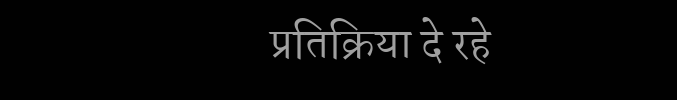प्रतिक्रिया दे रहे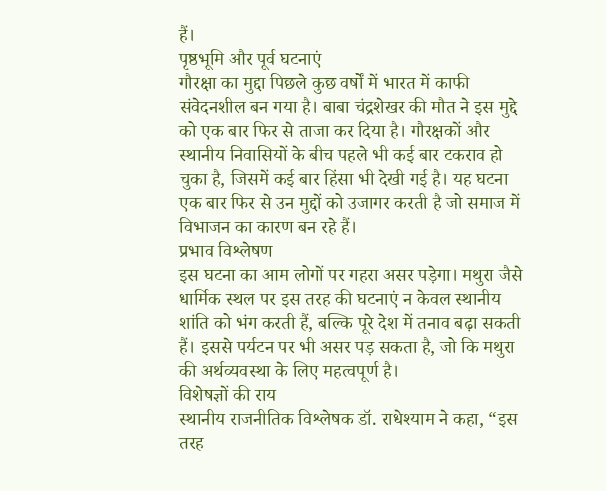हैं।
पृष्ठभूमि और पूर्व घटनाएं
गौरक्षा का मुद्दा पिछले कुछ वर्षों में भारत में काफी संवेदनशील बन गया है। बाबा चंद्रशेखर की मौत ने इस मुद्दे को एक बार फिर से ताजा कर दिया है। गौरक्षकों और स्थानीय निवासियों के बीच पहले भी कई बार टकराव हो चुका है, जिसमें कई बार हिंसा भी देखी गई है। यह घटना एक बार फिर से उन मुद्दों को उजागर करती है जो समाज में विभाजन का कारण बन रहे हैं।
प्रभाव विश्लेषण
इस घटना का आम लोगों पर गहरा असर पड़ेगा। मथुरा जैसे धार्मिक स्थल पर इस तरह की घटनाएं न केवल स्थानीय शांति को भंग करती हैं, बल्कि पूरे देश में तनाव बढ़ा सकती हैं। इससे पर्यटन पर भी असर पड़ सकता है, जो कि मथुरा की अर्थव्यवस्था के लिए महत्वपूर्ण है।
विशेषज्ञों की राय
स्थानीय राजनीतिक विश्लेषक डॉ. राधेश्याम ने कहा, “इस तरह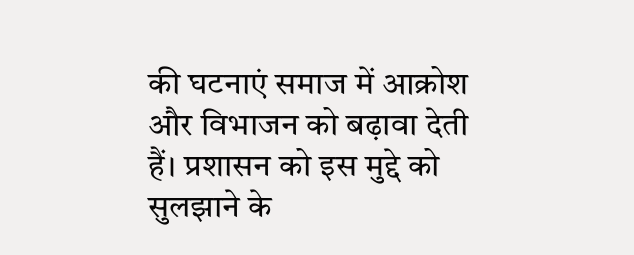की घटनाएं समाज में आक्रोश और विभाजन को बढ़ावा देती हैं। प्रशासन को इस मुद्दे को सुलझाने के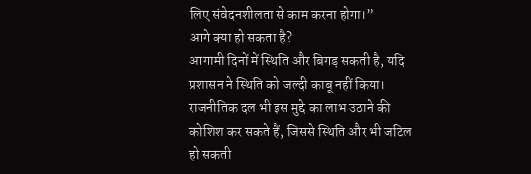लिए संवेदनशीलता से काम करना होगा।”
आगे क्या हो सकता है?
आगामी दिनों में स्थिति और बिगड़ सकती है, यदि प्रशासन ने स्थिति को जल्दी काबू नहीं किया। राजनीतिक दल भी इस मुद्दे का लाभ उठाने की कोशिश कर सकते हैं, जिससे स्थिति और भी जटिल हो सकती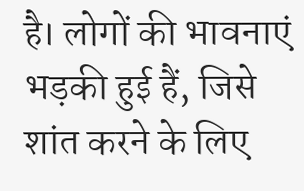है। लोगों की भावनाएं भड़की हुई हैं, जिसे शांत करने के लिए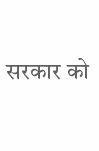सरकार को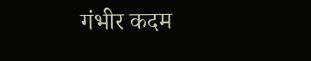गंभीर कदम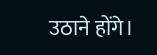उठाने होंगे।